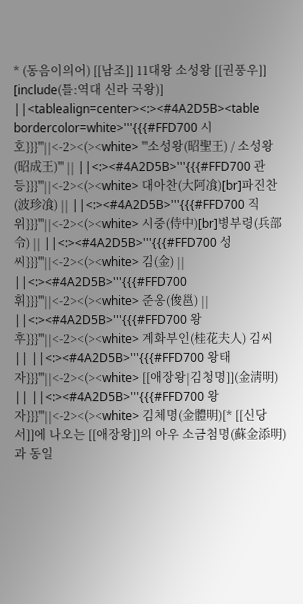* (동음이의어) [[남조]] 11대왕 소성왕 [[권풍우]] [include(틀:역대 신라 국왕)] ||<tablealign=center><:><#4A2D5B><table bordercolor=white>'''{{{#FFD700 시호}}}'''||<-2><(><white> '''소성왕(昭聖王) / 소성왕(昭成王)''' || ||<:><#4A2D5B>'''{{{#FFD700 관등}}}'''||<-2><(><white> 대아찬(大阿飡)[br]파진찬(波珍飡) || ||<:><#4A2D5B>'''{{{#FFD700 직위}}}'''||<-2><(><white> 시중(侍中)[br]병부령(兵部令) || ||<:><#4A2D5B>'''{{{#FFD700 성씨}}}'''||<-2><(><white> 김(金) || ||<:><#4A2D5B>'''{{{#FFD700 휘}}}'''||<-2><(><white> 준옹(俊邕) || ||<:><#4A2D5B>'''{{{#FFD700 왕후}}}'''||<-2><(><white> 계화부인(桂花夫人) 김씨 || ||<:><#4A2D5B>'''{{{#FFD700 왕태자}}}'''||<-2><(><white> [[애장왕|김청명]](金淸明) || ||<:><#4A2D5B>'''{{{#FFD700 왕자}}}'''||<-2><(><white> 김체명(金體明)[* [[신당서]]에 나오는 [[애장왕]]의 아우 소금첨명(蘇金添明)과 동일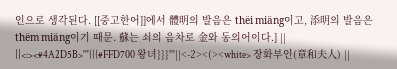인으로 생각된다. [[중고한어]]에서 體明의 발음은 thëi miäng이고, 添明의 발음은 thëm miäng이기 때문. 蘇는 쇠의 음차로 金와 동의어이다.] || ||<:><#4A2D5B>'''{{{#FFD700 왕녀}}}'''||<-2><(><white> 장화부인(章和夫人) ||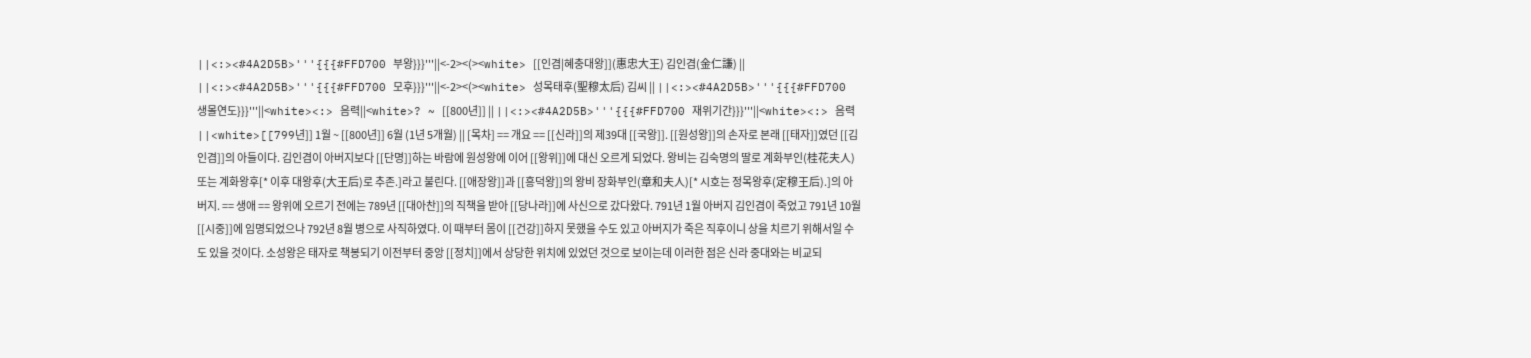||<:><#4A2D5B>'''{{{#FFD700 부왕}}}'''||<-2><(><white> [[인겸|혜충대왕]](惠忠大王) 김인겸(金仁謙) || ||<:><#4A2D5B>'''{{{#FFD700 모후}}}'''||<-2><(><white> 성목태후(聖穆太后) 김씨 || ||<:><#4A2D5B>'''{{{#FFD700 생몰연도}}}'''||<white><:> 음력||<white>? ~ [[800년]] || ||<:><#4A2D5B>'''{{{#FFD700 재위기간}}}'''||<white><:> 음력||<white>[[799년]] 1월 ~ [[800년]] 6월 (1년 5개월) || [목차] == 개요 == [[신라]]의 제39대 [[국왕]]. [[원성왕]]의 손자로 본래 [[태자]]였던 [[김인겸]]의 아들이다. 김인겸이 아버지보다 [[단명]]하는 바람에 원성왕에 이어 [[왕위]]에 대신 오르게 되었다. 왕비는 김숙명의 딸로 계화부인(桂花夫人) 또는 계화왕후[* 이후 대왕후(大王后)로 추존.]라고 불린다. [[애장왕]]과 [[흥덕왕]]의 왕비 장화부인(章和夫人)[* 시호는 정목왕후(定穆王后).]의 아버지. == 생애 == 왕위에 오르기 전에는 789년 [[대아찬]]의 직책을 받아 [[당나라]]에 사신으로 갔다왔다. 791년 1월 아버지 김인겸이 죽었고 791년 10월 [[시중]]에 임명되었으나 792년 8월 병으로 사직하였다. 이 때부터 몸이 [[건강]]하지 못했을 수도 있고 아버지가 죽은 직후이니 상을 치르기 위해서일 수도 있을 것이다. 소성왕은 태자로 책봉되기 이전부터 중앙 [[정치]]에서 상당한 위치에 있었던 것으로 보이는데 이러한 점은 신라 중대와는 비교되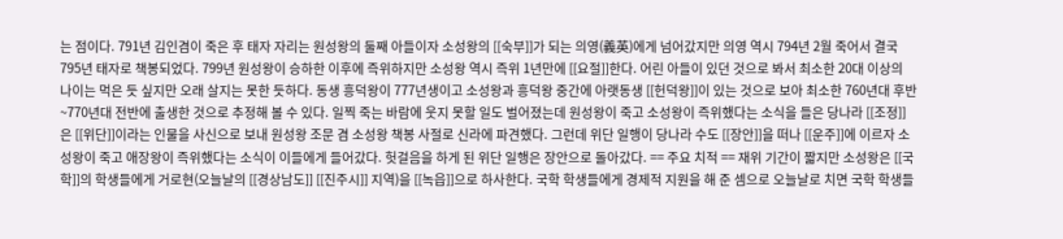는 점이다. 791년 김인겸이 죽은 후 태자 자리는 원성왕의 둘째 아들이자 소성왕의 [[숙부]]가 되는 의영(義英)에게 넘어갔지만 의영 역시 794년 2월 죽어서 결국 795년 태자로 책봉되었다. 799년 원성왕이 승하한 이후에 즉위하지만 소성왕 역시 즉위 1년만에 [[요절]]한다. 어린 아들이 있던 것으로 봐서 최소한 20대 이상의 나이는 먹은 듯 싶지만 오래 살지는 못한 듯하다. 동생 흥덕왕이 777년생이고 소성왕과 흥덕왕 중간에 아랫동생 [[헌덕왕]]이 있는 것으로 보아 최소한 760년대 후반~770년대 전반에 출생한 것으로 추정해 볼 수 있다. 일찍 죽는 바람에 웃지 못할 일도 벌어졌는데 원성왕이 죽고 소성왕이 즉위했다는 소식을 들은 당나라 [[조정]]은 [[위단]]이라는 인물을 사신으로 보내 원성왕 조문 겸 소성왕 책봉 사절로 신라에 파견했다. 그런데 위단 일행이 당나라 수도 [[장안]]을 떠나 [[운주]]에 이르자 소성왕이 죽고 애장왕이 즉위했다는 소식이 이들에게 들어갔다. 헛걸음을 하게 된 위단 일행은 장안으로 돌아갔다. == 주요 치적 == 재위 기간이 짧지만 소성왕은 [[국학]]의 학생들에게 거로현(오늘날의 [[경상남도]] [[진주시]] 지역)을 [[녹읍]]으로 하사한다. 국학 학생들에게 경제적 지원을 해 준 셈으로 오늘날로 치면 국학 학생들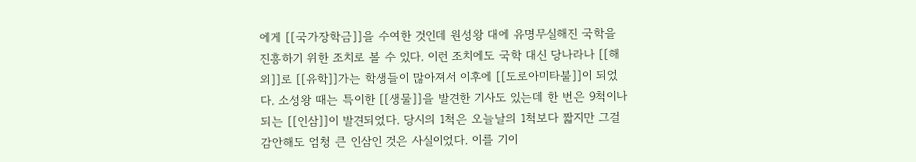에게 [[국가장학금]]을 수여한 것인데 원성왕 대에 유명무실해진 국학을 진흥하기 위한 조치로 볼 수 있다. 이런 조치에도 국학 대신 당나라나 [[해외]]로 [[유학]]가는 학생들이 많아져서 이후에 [[도로아미타불]]이 되었다. 소성왕 때는 특이한 [[생물]]을 발견한 기사도 있는데 한 번은 9척이나 되는 [[인삼]]이 발견되었다. 당시의 1척은 오늘날의 1척보다 짧지만 그걸 감안해도 엄청 큰 인삼인 것은 사실이었다. 이를 기이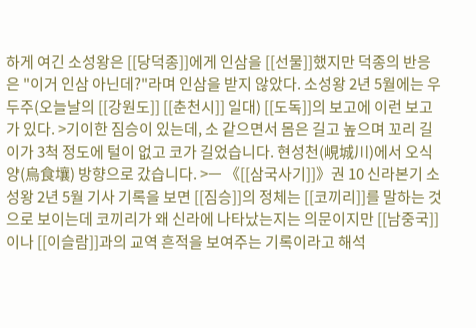하게 여긴 소성왕은 [[당덕종]]에게 인삼을 [[선물]]했지만 덕종의 반응은 "이거 인삼 아닌데?"라며 인삼을 받지 않았다. 소성왕 2년 5월에는 우두주(오늘날의 [[강원도]] [[춘천시]] 일대) [[도독]]의 보고에 이런 보고가 있다. >기이한 짐승이 있는데, 소 같으면서 몸은 길고 높으며 꼬리 길이가 3척 정도에 털이 없고 코가 길었습니다. 현성천(峴城川)에서 오식양(烏食壤) 방향으로 갔습니다. >ㅡ 《[[삼국사기]]》권 10 신라본기 소성왕 2년 5월 기사 기록을 보면 [[짐승]]의 정체는 [[코끼리]]를 말하는 것으로 보이는데 코끼리가 왜 신라에 나타났는지는 의문이지만 [[남중국]]이나 [[이슬람]]과의 교역 흔적을 보여주는 기록이라고 해석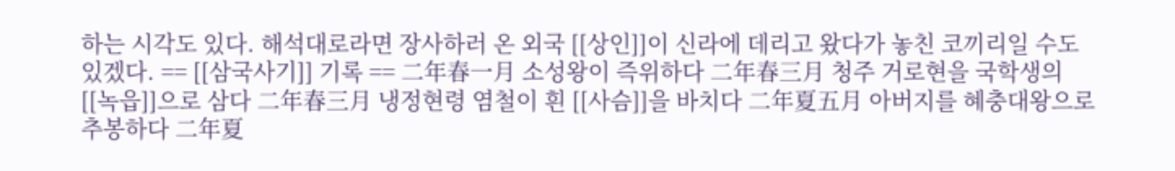하는 시각도 있다. 해석대로라면 장사하러 온 외국 [[상인]]이 신라에 데리고 왔다가 놓친 코끼리일 수도 있겠다. == [[삼국사기]] 기록 == 二年春一月 소성왕이 즉위하다 二年春三月 청주 거로현을 국학생의 [[녹읍]]으로 삼다 二年春三月 냉정현령 염철이 흰 [[사슴]]을 바치다 二年夏五月 아버지를 혜충대왕으로 추봉하다 二年夏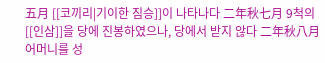五月 [[코끼리|기이한 짐승]]이 나타나다 二年秋七月 9척의 [[인삼]]을 당에 진봉하였으나, 당에서 받지 않다 二年秋八月 어머니를 성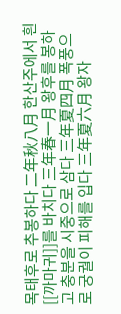목태후로 추봉하다 二年秋八月 한산주에서 흰 [[까마귀]]를 바치다 三年春一月 왕후를 봉하고 충분을 시중으로 삼다 三年夏四月 폭풍으로 궁궐이 피해를 입다 三年夏六月 왕자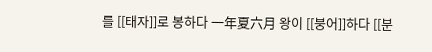를 [[태자]]로 봉하다 一年夏六月 왕이 [[붕어]]하다 [[분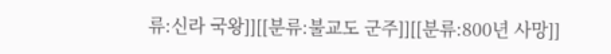류:신라 국왕]][[분류:불교도 군주]][[분류:800년 사망]]